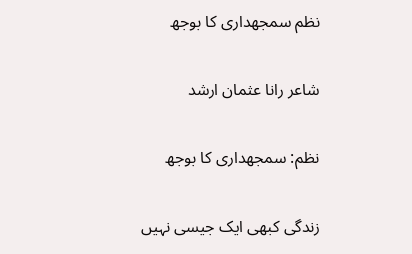نظم سمجھداری کا بوجھ

شاعر رانا عثمان ارشد

نظم: سمجھداری کا بوجھ

زندگی کبھی ایک جیسی نہیں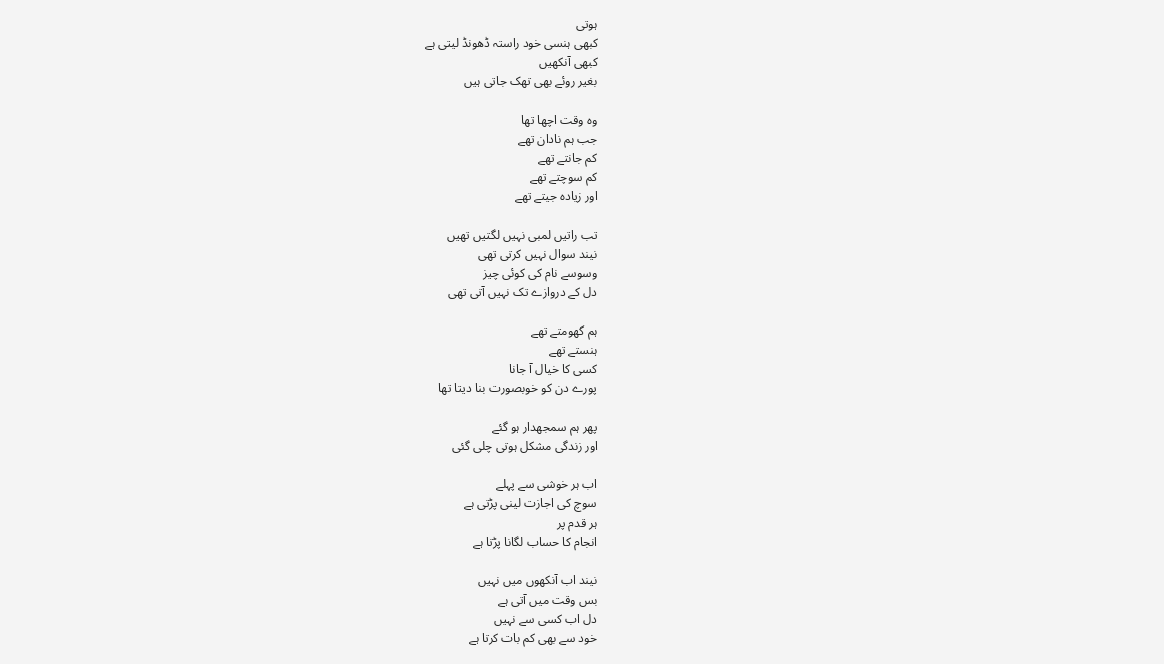ہوتی
کبھی ہنسی خود راستہ ڈھونڈ لیتی ہے
کبھی آنکھیں
بغیر روئے بھی تھک جاتی ہیں

وہ وقت اچھا تھا
جب ہم نادان تھے
کم جانتے تھے
کم سوچتے تھے
اور زیادہ جیتے تھے

تب راتیں لمبی نہیں لگتیں تھیں
نیند سوال نہیں کرتی تھی
وسوسے نام کی کوئی چیز
دل کے دروازے تک نہیں آتی تھی

ہم گھومتے تھے
ہنستے تھے
کسی کا خیال آ جانا
پورے دن کو خوبصورت بنا دیتا تھا

پھر ہم سمجھدار ہو گئے
اور زندگی مشکل ہوتی چلی گئی

اب ہر خوشی سے پہلے
سوچ کی اجازت لینی پڑتی ہے
ہر قدم پر
انجام کا حساب لگانا پڑتا ہے

نیند اب آنکھوں میں نہیں
بس وقت میں آتی ہے
دل اب کسی سے نہیں
خود سے بھی کم بات کرتا ہے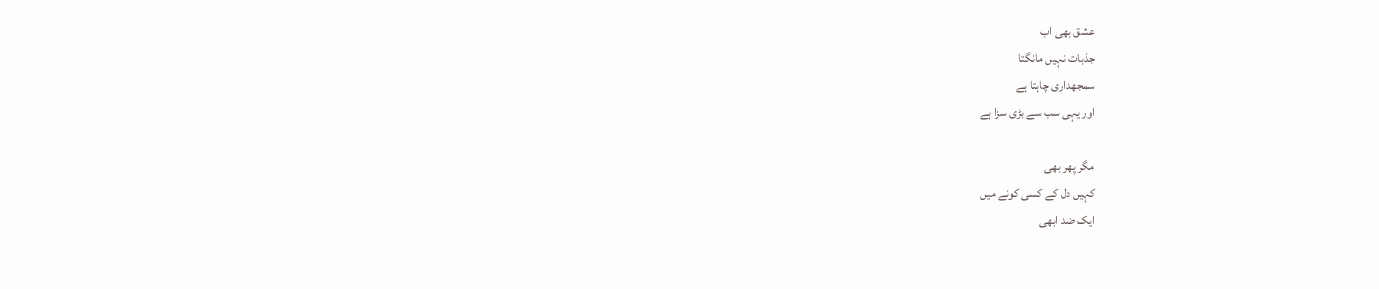عشق بھی اب
جذبات نہیں مانگتا
سمجھداری چاہتا ہے
اور یہی سب سے بڑی سزا ہے

مگر پھر بھی
کہیں دل کے کسی کونے میں
ایک ضد ابھی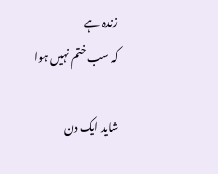زندہ ہے
کہ سب ختم نہیں ہوا

شاید ایک دن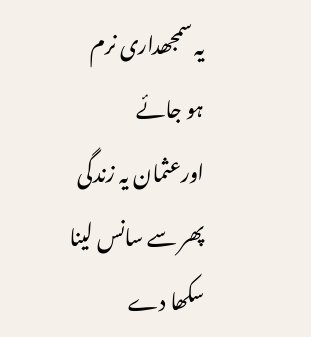یہ سمجھداری نرم ہو جائے
اورعثمان یہ زندگی
پھر سے سانس لینا سکھا دے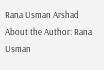Rana Usman Arshad
About the Author: Rana Usman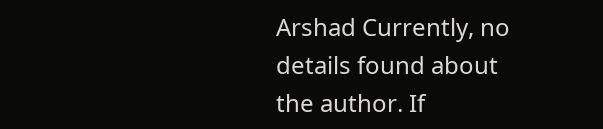Arshad Currently, no details found about the author. If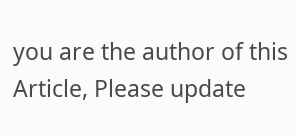you are the author of this Article, Please update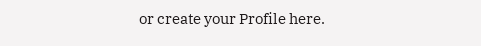or create your Profile here.